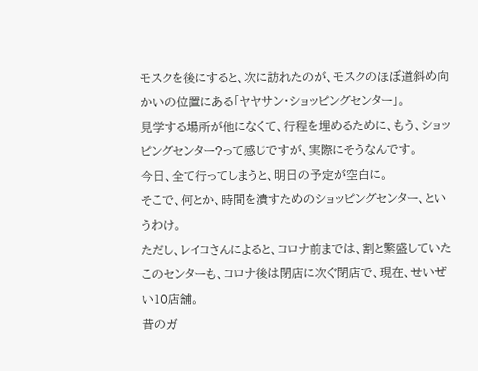モスクを後にすると、次に訪れたのが、モスクのほぼ道斜め向かいの位置にある「ヤヤサン・ショッピングセンター」。
見学する場所が他になくて、行程を埋めるために、もう、ショッピングセンター?って感じですが、実際にそうなんです。
今日、全て行ってしまうと、明日の予定が空白に。
そこで、何とか、時間を潰すためのショッピングセンター、というわけ。
ただし、レイコさんによると、コロナ前までは、割と繁盛していたこのセンターも、コロナ後は閉店に次ぐ閉店で、現在、せいぜい10店舗。
昔のガ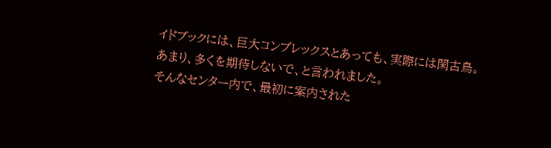イドブックには、巨大コンプレックスとあっても、実際には閑古鳥。
あまり、多くを期待しないで、と言われました。
そんなセンター内で、最初に案内された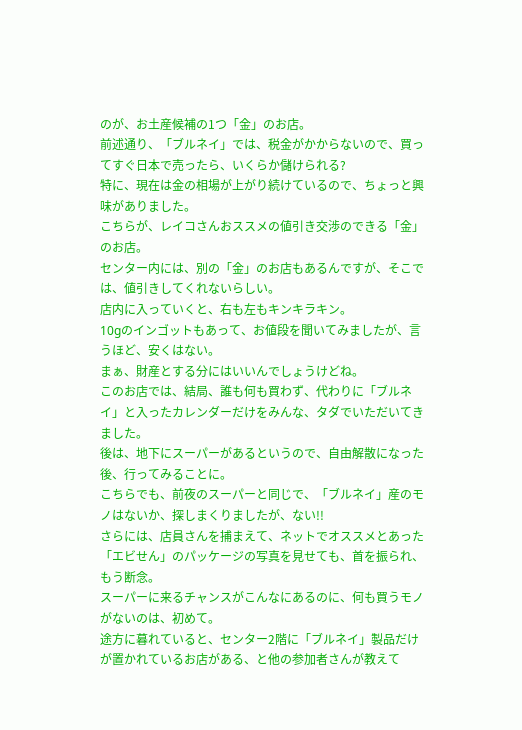のが、お土産候補の1つ「金」のお店。
前述通り、「ブルネイ」では、税金がかからないので、買ってすぐ日本で売ったら、いくらか儲けられる?
特に、現在は金の相場が上がり続けているので、ちょっと興味がありました。
こちらが、レイコさんおススメの値引き交渉のできる「金」のお店。
センター内には、別の「金」のお店もあるんですが、そこでは、値引きしてくれないらしい。
店内に入っていくと、右も左もキンキラキン。
10gのインゴットもあって、お値段を聞いてみましたが、言うほど、安くはない。
まぁ、財産とする分にはいいんでしょうけどね。
このお店では、結局、誰も何も買わず、代わりに「ブルネイ」と入ったカレンダーだけをみんな、タダでいただいてきました。
後は、地下にスーパーがあるというので、自由解散になった後、行ってみることに。
こちらでも、前夜のスーパーと同じで、「ブルネイ」産のモノはないか、探しまくりましたが、ない!!
さらには、店員さんを捕まえて、ネットでオススメとあった「エビせん」のパッケージの写真を見せても、首を振られ、もう断念。
スーパーに来るチャンスがこんなにあるのに、何も買うモノがないのは、初めて。
途方に暮れていると、センター2階に「ブルネイ」製品だけが置かれているお店がある、と他の参加者さんが教えて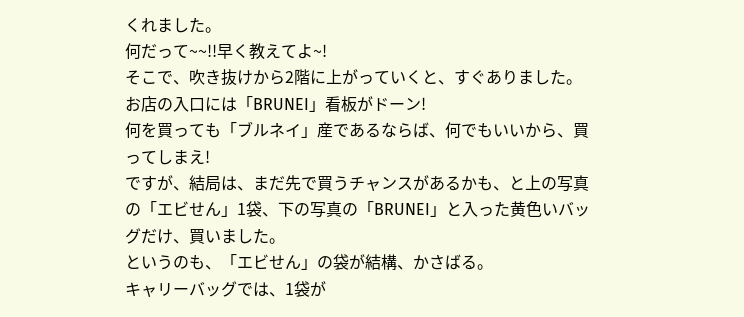くれました。
何だって~~!!早く教えてよ~!
そこで、吹き抜けから2階に上がっていくと、すぐありました。
お店の入口には「BRUNEI」看板がドーン!
何を買っても「ブルネイ」産であるならば、何でもいいから、買ってしまえ!
ですが、結局は、まだ先で買うチャンスがあるかも、と上の写真の「エビせん」1袋、下の写真の「BRUNEI」と入った黄色いバッグだけ、買いました。
というのも、「エビせん」の袋が結構、かさばる。
キャリーバッグでは、1袋が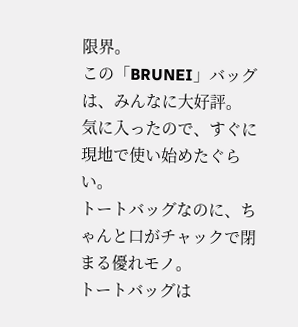限界。
この「BRUNEI」バッグは、みんなに大好評。
気に入ったので、すぐに現地で使い始めたぐらい。
トートバッグなのに、ちゃんと口がチャックで閉まる優れモノ。
トートバッグは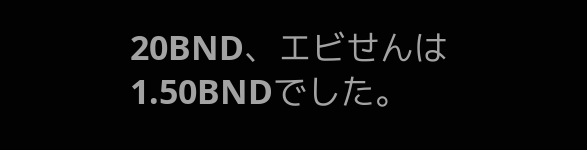20BND、エビせんは1.50BNDでした。